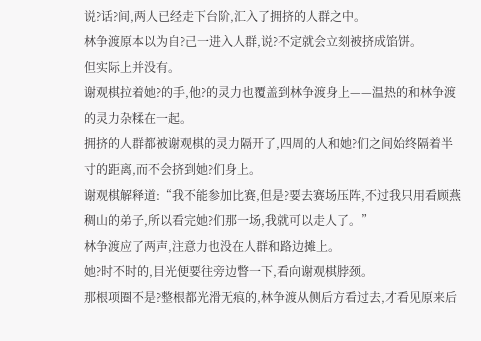说?话?间,两人已经走下台阶,汇入了拥挤的人群之中。
林争渡原本以为自?己一进入人群,说?不定就会立刻被挤成馅饼。
但实际上并没有。
谢观棋拉着她?的手,他?的灵力也覆盖到林争渡身上——温热的和林争渡的灵力杂糅在一起。
拥挤的人群都被谢观棋的灵力隔开了,四周的人和她?们之间始终隔着半寸的距离,而不会挤到她?们身上。
谢观棋解释道:“我不能参加比赛,但是?要去赛场压阵,不过我只用看顾燕稠山的弟子,所以看完她?们那一场,我就可以走人了。”
林争渡应了两声,注意力也没在人群和路边摊上。
她?时不时的,目光便要往旁边瞥一下,看向谢观棋脖颈。
那根项圈不是?整根都光滑无痕的,林争渡从侧后方看过去,才看见原来后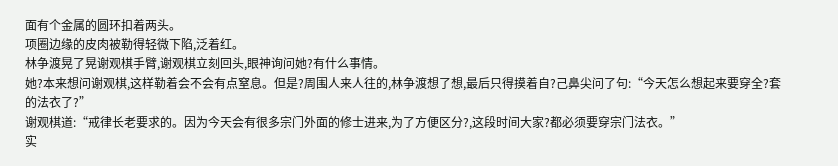面有个金属的圆环扣着两头。
项圈边缘的皮肉被勒得轻微下陷,泛着红。
林争渡晃了晃谢观棋手臂,谢观棋立刻回头,眼神询问她?有什么事情。
她?本来想问谢观棋,这样勒着会不会有点窒息。但是?周围人来人往的,林争渡想了想,最后只得摸着自?己鼻尖问了句:“今天怎么想起来要穿全?套的法衣了?”
谢观棋道:“戒律长老要求的。因为今天会有很多宗门外面的修士进来,为了方便区分?,这段时间大家?都必须要穿宗门法衣。”
实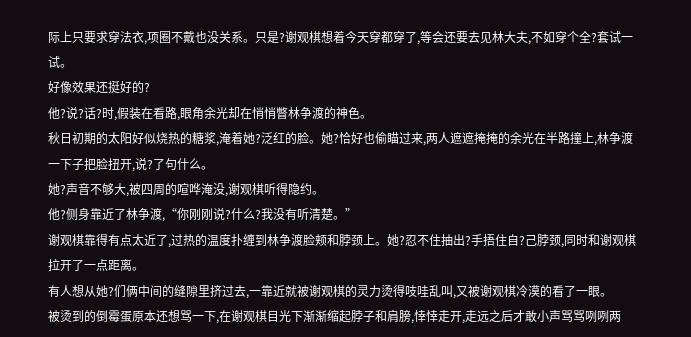际上只要求穿法衣,项圈不戴也没关系。只是?谢观棋想着今天穿都穿了,等会还要去见林大夫,不如穿个全?套试一试。
好像效果还挺好的?
他?说?话?时,假装在看路,眼角余光却在悄悄瞥林争渡的神色。
秋日初期的太阳好似烧热的糖浆,淹着她?泛红的脸。她?恰好也偷瞄过来,两人遮遮掩掩的余光在半路撞上,林争渡一下子把脸扭开,说?了句什么。
她?声音不够大,被四周的喧哗淹没,谢观棋听得隐约。
他?侧身靠近了林争渡,“你刚刚说?什么?我没有听清楚。”
谢观棋靠得有点太近了,过热的温度扑缠到林争渡脸颊和脖颈上。她?忍不住抽出?手捂住自?己脖颈,同时和谢观棋拉开了一点距离。
有人想从她?们俩中间的缝隙里挤过去,一靠近就被谢观棋的灵力烫得吱哇乱叫,又被谢观棋冷漠的看了一眼。
被烫到的倒霉蛋原本还想骂一下,在谢观棋目光下渐渐缩起脖子和肩膀,悻悻走开,走远之后才敢小声骂骂咧咧两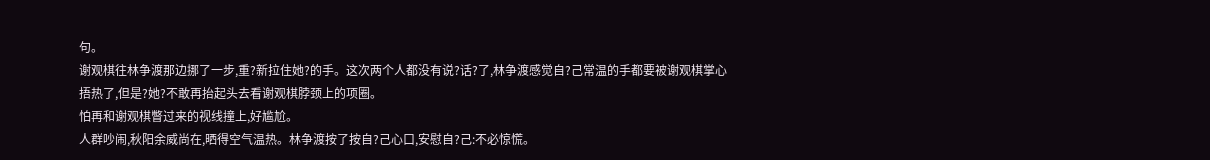句。
谢观棋往林争渡那边挪了一步,重?新拉住她?的手。这次两个人都没有说?话?了,林争渡感觉自?己常温的手都要被谢观棋掌心捂热了,但是?她?不敢再抬起头去看谢观棋脖颈上的项圈。
怕再和谢观棋瞥过来的视线撞上,好尴尬。
人群吵闹,秋阳余威尚在,晒得空气温热。林争渡按了按自?己心口,安慰自?己:不必惊慌。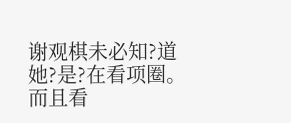谢观棋未必知?道她?是?在看项圈。
而且看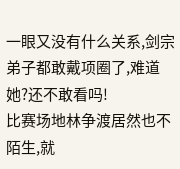一眼又没有什么关系,剑宗弟子都敢戴项圈了,难道她?还不敢看吗!
比赛场地林争渡居然也不陌生,就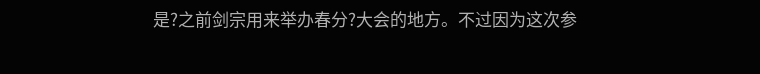是?之前剑宗用来举办春分?大会的地方。不过因为这次参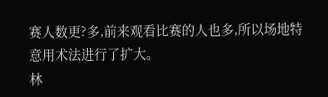赛人数更?多,前来观看比赛的人也多,所以场地特意用术法进行了扩大。
林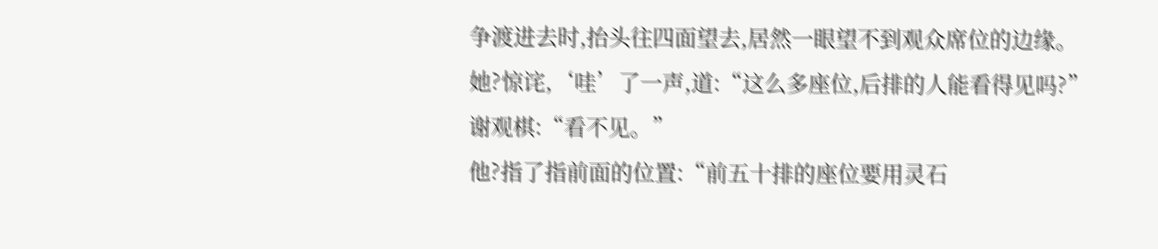争渡进去时,抬头往四面望去,居然一眼望不到观众席位的边缘。
她?惊诧,‘哇’了一声,道:“这么多座位,后排的人能看得见吗?”
谢观棋:“看不见。”
他?指了指前面的位置:“前五十排的座位要用灵石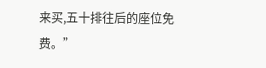来买,五十排往后的座位免费。”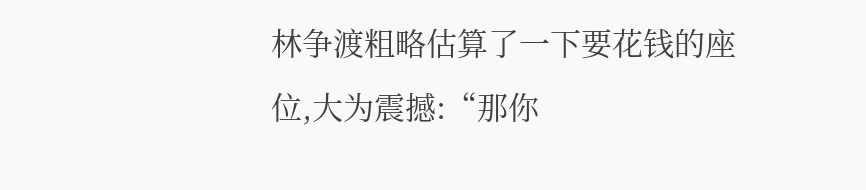林争渡粗略估算了一下要花钱的座位,大为震撼:“那你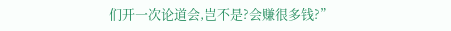们开一次论道会,岂不是?会赚很多钱?”